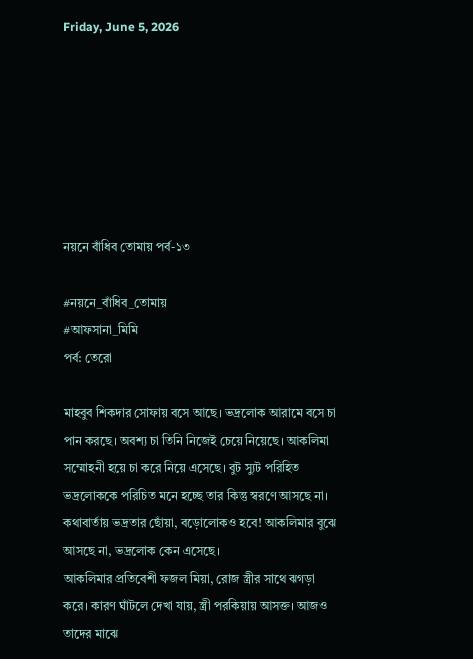Friday, June 5, 2026







নয়নে বাঁধিব তোমায় পর্ব-১৩

#নয়নে_বাঁধিব_তোমায়
#আফসানা_মিমি
পর্ব: তেরো

মাহবুব শিকদার সোফায় বসে আছে। ভদ্রলোক আরামে বসে চা পান করছে। অবশ্য চা তিনি নিজেই চেয়ে নিয়েছে। আকলিমা সম্মোহনী হয়ে চা করে নিয়ে এসেছে। বুট স্যুট পরিহিত ভদ্রলোককে পরিচিত মনে হচ্ছে তার কিন্তু স্বরণে আসছে না। কথাবার্তায় ভদ্রতার ছোঁয়া, বড়োলোকও হবে! আকলিমার বুঝে আসছে না, ভদ্রলোক কেন এসেছে।
আকলিমার প্রতিবেশী ফজল মিয়া, রোজ স্ত্রীর সাথে ঝগড়া করে। কারণ ঘাঁটলে দেখা যায়, স্ত্রী পরকিয়ায় আসক্ত। আজও তাদের মাঝে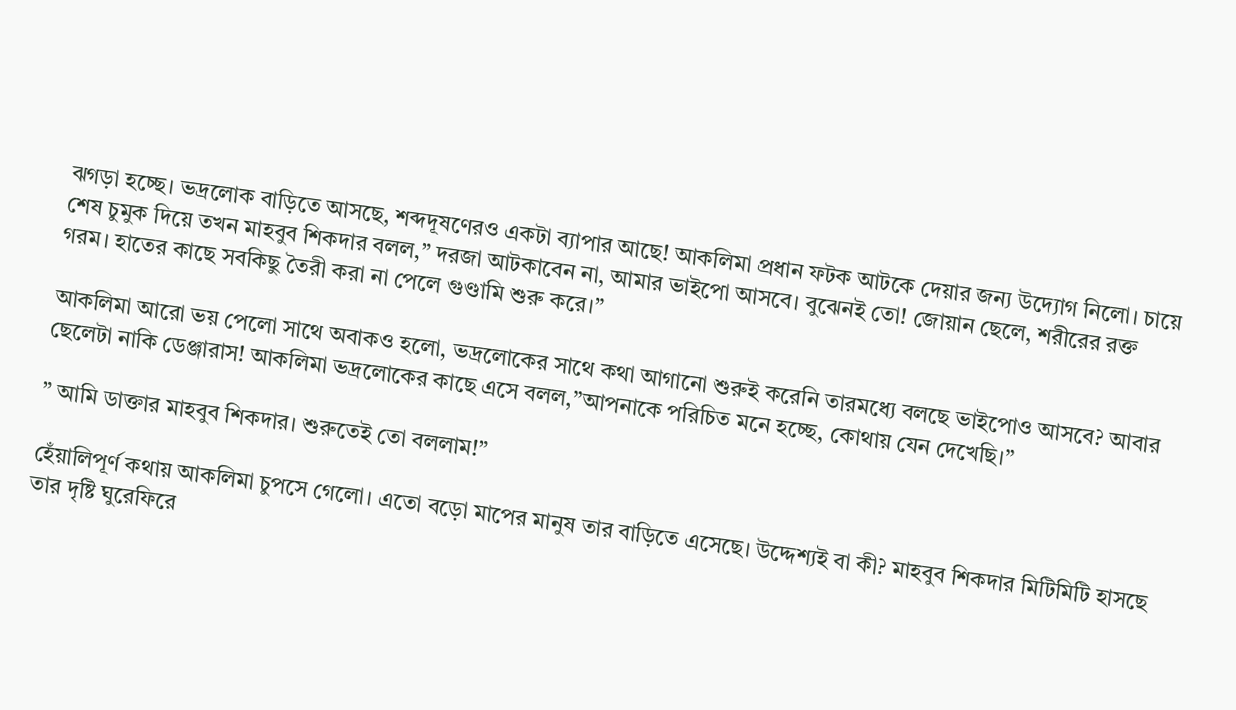ঝগড়া হচ্ছে। ভদ্রলোক বাড়িতে আসছে, শব্দদূষণেরও একটা ব্যাপার আছে! আকলিমা প্রধান ফটক আটকে দেয়ার জন্য উদ্যোগ নিলো। চায়ে শেষ চুমুক দিয়ে তখন মাহবুব শিকদার বলল,” দরজা আটকাবেন না, আমার ভাইপো আসবে। বুঝেনই তো! জোয়ান ছেলে, শরীরের রক্ত গরম। হাতের কাছে সবকিছু তৈরী করা না পেলে গুণ্ডামি শুরু করে।”

আকলিমা আরো ভয় পেলো সাথে অবাকও হলো, ভদ্রলোকের সাথে কথা আগানো শুরুই করেনি তারমধ্যে বলছে ভাইপোও আসবে? আবার ছেলেটা নাকি ডেঞ্জারাস! আকলিমা ভদ্রলোকের কাছে এসে বলল,”আপনাকে পরিচিত মনে হচ্ছে, কোথায় যেন দেখেছি।”

” আমি ডাক্তার মাহবুব শিকদার। শুরুতেই তো বললাম!”

হেঁয়ালিপূর্ণ কথায় আকলিমা চুপসে গেলো। এতো বড়ো মাপের মানুষ তার বাড়িতে এসেছে। উদ্দেশ্যই বা কী? মাহবুব শিকদার মিটিমিটি হাসছে তার দৃষ্টি ঘুরেফিরে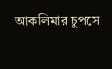আকলিমার চুপসে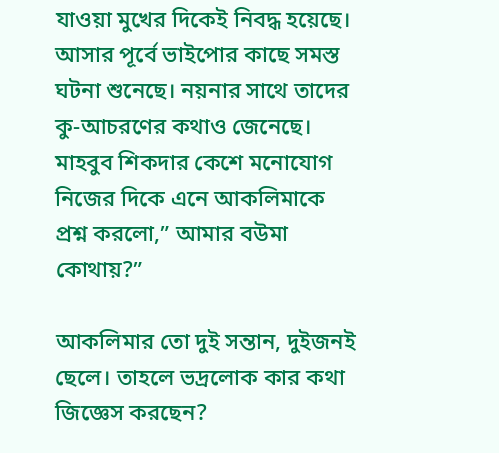যাওয়া মুখের দিকেই নিবদ্ধ হয়েছে। আসার পূর্বে ভাইপোর কাছে সমস্ত ঘটনা শুনেছে। নয়নার সাথে তাদের কু-আচরণের কথাও জেনেছে। মাহবুব শিকদার কেশে মনোযোগ নিজের দিকে এনে আকলিমাকে প্রশ্ন করলো,” আমার বউমা কোথায়?”

আকলিমার তো দুই সন্তান, দুইজনই ছেলে। তাহলে ভদ্রলোক কার কথা জিজ্ঞেস করছেন?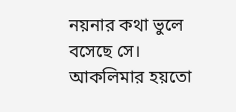নয়নার কথা ভুলে বসেছে সে। আকলিমার হয়তো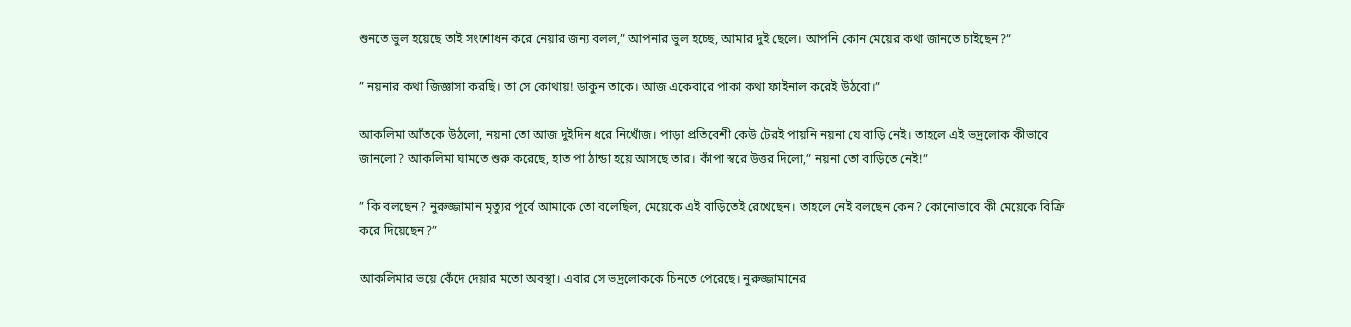শুনতে ভুল হয়েছে তাই সংশোধন করে নেয়ার জন্য বলল,” আপনার ভুল হচ্ছে, আমার দুই ছেলে। আপনি কোন মেয়ের কথা জানতে চাইছেন?”

” নয়নার কথা জিজ্ঞাসা করছি। তা সে কোথায়! ডাকুন তাকে। আজ একেবারে পাকা কথা ফাইনাল করেই উঠবো।”

আকলিমা আঁতকে উঠলো, নয়না তো আজ দুইদিন ধরে নিখোঁজ। পাড়া প্রতিবেশী কেউ টেরই পায়নি নয়না যে বাড়ি নেই। তাহলে এই ভদ্রলোক কীভাবে জানলো? আকলিমা ঘামতে শুরু করেছে, হাত পা ঠান্ডা হয়ে আসছে তার। কাঁপা স্বরে উত্তর দিলো,” নয়না তো বাড়িতে নেই!”

” কি বলছেন? নুরুজ্জামান মৃত্যুর পূর্বে আমাকে তো বলেছিল, মেয়েকে এই বাড়িতেই রেখেছেন। তাহলে নেই বলছেন কেন? কোনোভাবে কী মেয়েকে বিক্রি করে দিয়েছেন?”

আকলিমার ভয়ে কেঁদে দেয়ার মতো অবস্থা। এবার সে ভদ্রলোককে চিনতে পেরেছে। নুরুজ্জামানের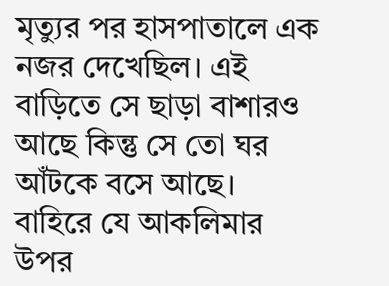মৃত্যুর পর হাসপাতালে এক নজর দেখেছিল। এই বাড়িতে সে ছাড়া বাশারও আছে কিন্তু সে তো ঘর আঁটকে বসে আছে। বাহিরে যে আকলিমার উপর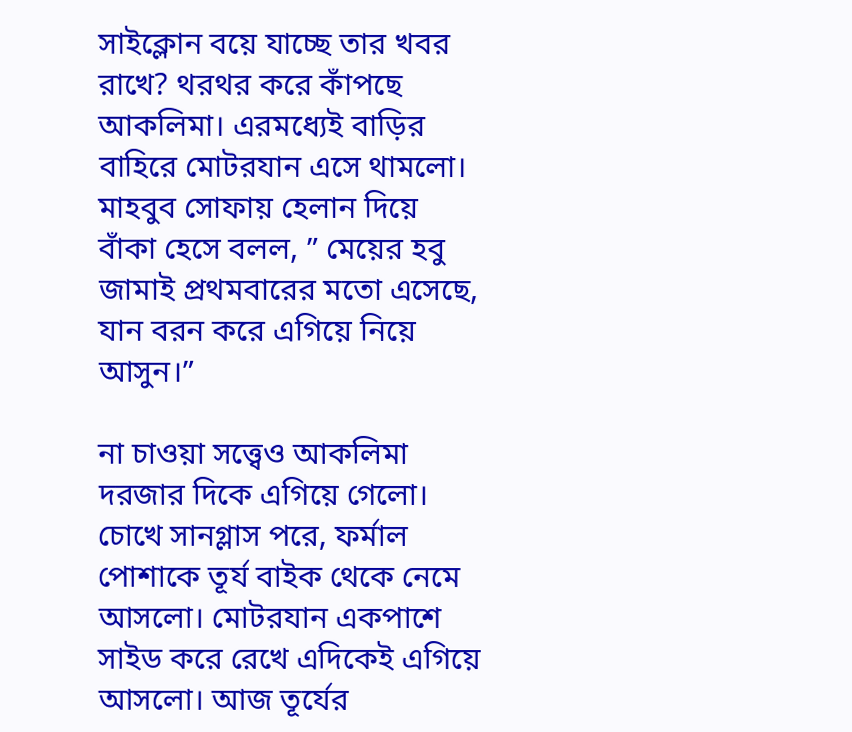সাইক্লোন বয়ে যাচ্ছে তার খবর রাখে? থরথর করে কাঁপছে আকলিমা। এরমধ্যেই বাড়ির বাহিরে মোটরযান এসে থামলো। মাহবুব সোফায় হেলান দিয়ে বাঁকা হেসে বলল, ” মেয়ের হবু জামাই প্রথমবারের মতো এসেছে, যান বরন করে এগিয়ে নিয়ে আসুন।”

না চাওয়া সত্ত্বেও আকলিমা দরজার দিকে এগিয়ে গেলো। চোখে সানগ্লাস পরে, ফর্মাল পোশাকে তূর্য বাইক থেকে নেমে আসলো। মোটরযান একপাশে সাইড করে রেখে এদিকেই এগিয়ে আসলো। আজ তূর্যের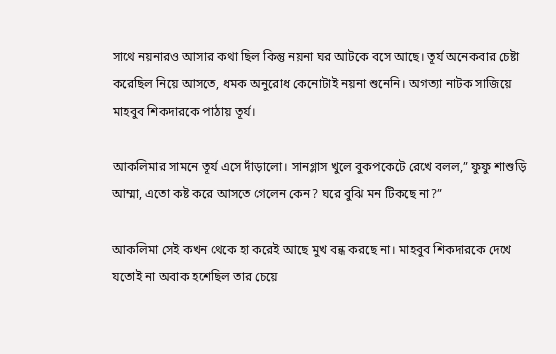সাথে নয়নারও আসার কথা ছিল কিন্তু নয়না ঘর আটকে বসে আছে। তূর্য অনেকবার চেষ্টা করেছিল নিয়ে আসতে, ধমক অনুরোধ কেনোটাই নয়না শুনেনি। অগত্যা নাটক সাজিয়ে মাহবুব শিকদারকে পাঠায় তূর্য।

আকলিমার সামনে তূর্য এসে দাঁড়ালো। সানগ্লাস খুলে বুকপকেটে রেখে বলল,” ফুফু শাশুড়ি আম্মা, এতো কষ্ট করে আসতে গেলেন কেন? ঘরে বুঝি মন টিকছে না?”

আকলিমা সেই কখন থেকে হা করেই আছে মুখ বন্ধ করছে না। মাহবুব শিকদারকে দেখে যতোই না অবাক হশেছিল তার চেয়ে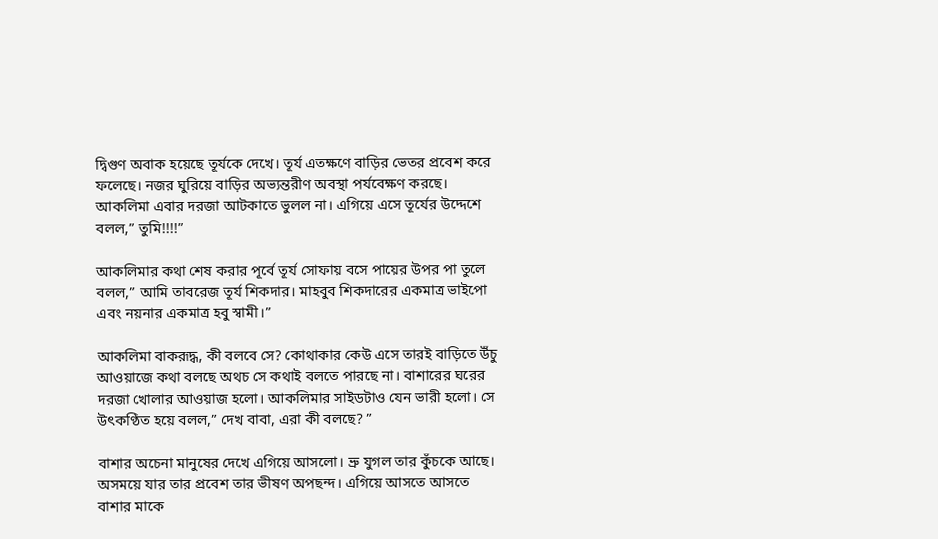দ্বিগুণ অবাক হয়েছে তূর্যকে দেখে। তূর্য এতক্ষণে বাড়ির ভেতর প্রবেশ করে ফলেছে। নজর ঘুরিয়ে বাড়ির অভ্যন্তরীণ অবস্থা পর্যবেক্ষণ করছে। আকলিমা এবার দরজা আটকাতে ভুলল না। এগিয়ে এসে তূর্যের উদ্দেশে বলল,” তুমি!!!!”

আকলিমার কথা শেষ করার পূর্বে তূর্য সোফায় বসে পায়ের উপর পা তুলে বলল,” আমি তাবরেজ তূর্য শিকদার। মাহবুব শিকদারের একমাত্র ভাইপো এবং নয়নার একমাত্র হবু স্বামী।”

আকলিমা বাকরূদ্ধ, কী বলবে সে? কোথাকার কেউ এসে তারই বাড়িতে উঁচু আওয়াজে কথা বলছে অথচ সে কথাই বলতে পারছে না। বাশারের ঘরের দরজা খোলার আওয়াজ হলো। আকলিমার সাইডটাও যেন ভারী হলো। সে উৎকণ্ঠিত হয়ে বলল,” দেখ বাবা, এরা কী বলছে? ”

বাশার অচেনা মানুষের দেখে এগিয়ে আসলো। ভ্রু যুগল তার কুঁচকে আছে। অসময়ে যার তার প্রবেশ তার ভীষণ অপছন্দ। এগিয়ে আসতে আসতে বাশার মাকে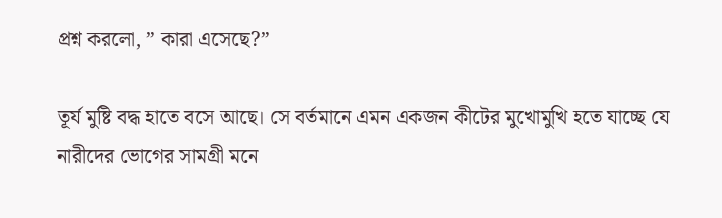প্রশ্ন করলো, ” কারা এসেছে?”

তূর্য মুষ্টি বদ্ধ হাতে বসে আছে। সে বর্তমানে এমন একজন কীটের মুখোমুখি হতে যাচ্ছে যে নারীদের ভোগের সামগ্রী মনে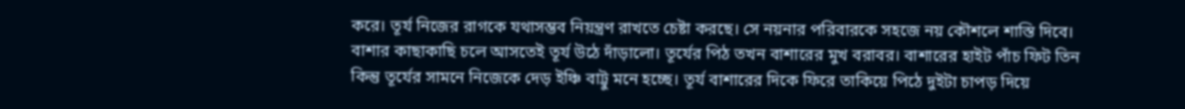করে। তূর্য নিজের রাগকে যথাসম্ভব নিয়ন্ত্রণ রাখতে চেষ্টা করছে। সে নয়নার পরিবারকে সহজে নয় কৌশলে শাস্তি দিবে। বাশার কাছাকাছি চলে আসতেই তূর্য উঠে দাঁড়ালো। তূর্যের পিঠ তখন বাশারের মুখ বরাবর। বাশারের হাইট পাঁচ ফিট তিন কিন্তু তূর্যের সামনে নিজেকে দেড় ইঞ্চি বাট্টু মনে হচ্ছে। তূর্য বাশারের দিকে ফিরে তাকিয়ে পিঠে দুইটা চাপড় দিয়ে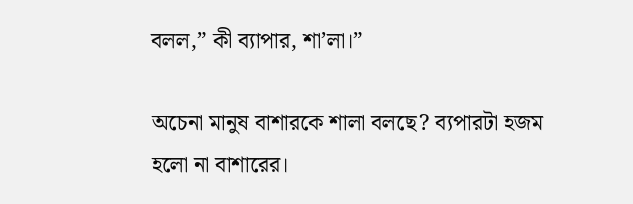বলল,” কী ব্যাপার, শা’লা।”

অচেনা মানুষ বাশারকে শালা বলছে? ব্যপারটা হজম হলো না বাশারের।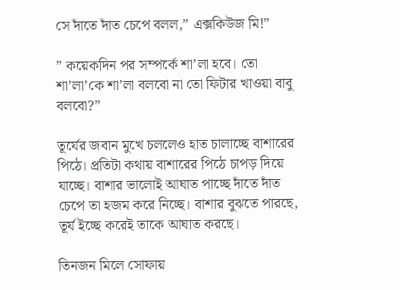সে দাঁতে দাঁত চেপে বলল,” এক্সকিউজ মি!”

” কয়েকদিন পর সম্পর্কে শা’লা হবে। তো শা’লা’কে শা’লা বলবো না তো ফিটার খাওয়া বাবু বলবো?”

তূর্যের জবান মুখে চললেও হাত চালাচ্ছে বাশারের পিঠে। প্রতিটা কথায় বাশারের পিঠে চাপড় দিয়ে যাচ্ছে। বাশার ভালোই আঘাত পাচ্ছে দাঁতে দাঁত চেপে তা হজম করে নিচ্ছে। বাশার বুঝতে পারছে, তূর্য ইচ্ছে করেই তাকে আঘাত করছে।

তিনজন মিলে সোফায়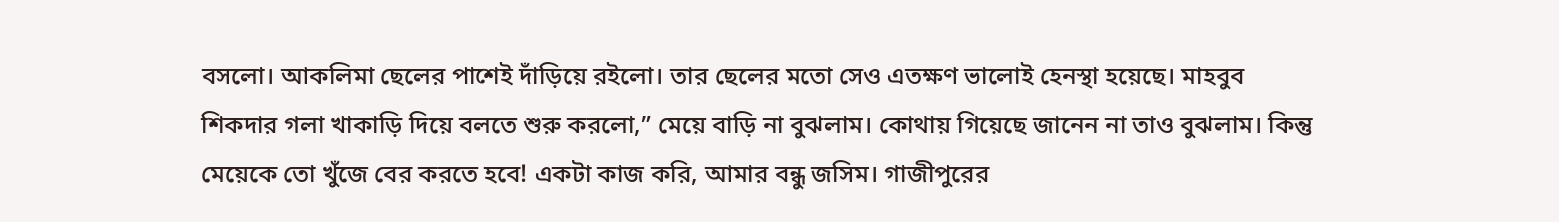বসলো। আকলিমা ছেলের পাশেই দাঁড়িয়ে রইলো। তার ছেলের মতো সেও এতক্ষণ ভালোই হেনস্থা হয়েছে। মাহবুব শিকদার গলা খাকাড়ি দিয়ে বলতে শুরু করলো,” মেয়ে বাড়ি না বুঝলাম। কোথায় গিয়েছে জানেন না তাও বুঝলাম। কিন্তু মেয়েকে তো খুঁজে বের করতে হবে! একটা কাজ করি, আমার বন্ধু জসিম। গাজীপুরের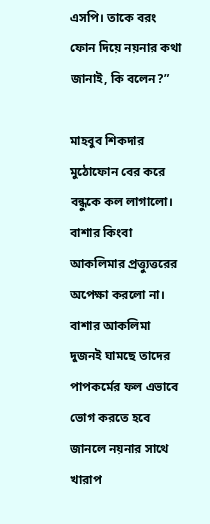এসপি। তাকে বরং ফোন দিয়ে নয়নার কথা জানাই, কি বলেন?”

মাহবুব শিকদার মুঠোফোন বের করে বন্ধুকে কল লাগালো। বাশার কিংবা আকলিমার প্রত্ত্যুত্তরের অপেক্ষা করলো না। বাশার আকলিমা দুজনই ঘামছে তাদের পাপকর্মের ফল এভাবে ভোগ করতে হবে জানলে নয়নার সাথে খারাপ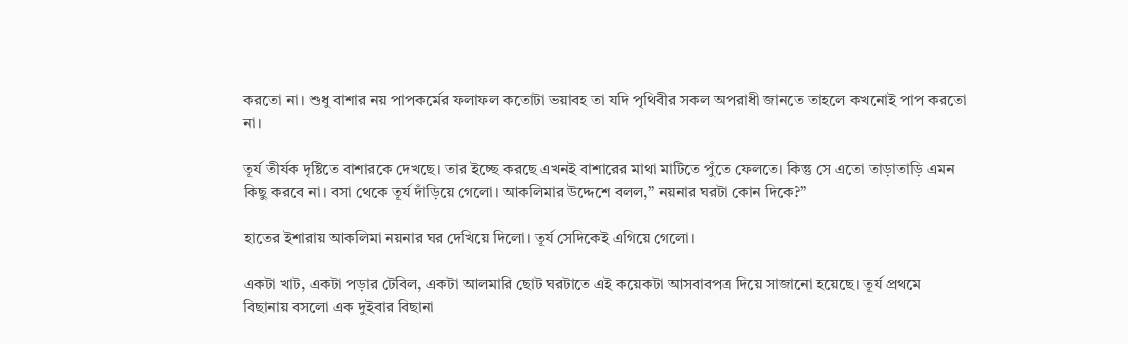করতো না। শুধু বাশার নয় পাপকর্মের ফলাফল কতোটা ভয়াবহ তা যদি পৃথিবীর সকল অপরাধী জানতে তাহলে কখনোই পাপ করতো না।

তূর্য তীর্যক দৃষ্টিতে বাশারকে দেখছে। তার ইচ্ছে করছে এখনই বাশারের মাথা মাটিতে পুঁতে ফেলতে। কিন্তু সে এতো তাড়াতাড়ি এমন কিছু করবে না। বসা থেকে তূর্য দাঁড়িয়ে গেলো। আকলিমার উদ্দেশে বলল,” নয়নার ঘরটা কোন দিকে?”

হাতের ইশারায় আকলিমা নয়নার ঘর দেখিয়ে দিলো। তূর্য সেদিকেই এগিয়ে গেলো।

একটা খাট, একটা পড়ার টেবিল, একটা আলমারি ছোট ঘরটাতে এই কয়েকটা আসবাবপত্র দিয়ে সাজানো হয়েছে। তূর্য প্রথমে বিছানায় বসলো এক দুইবার বিছানা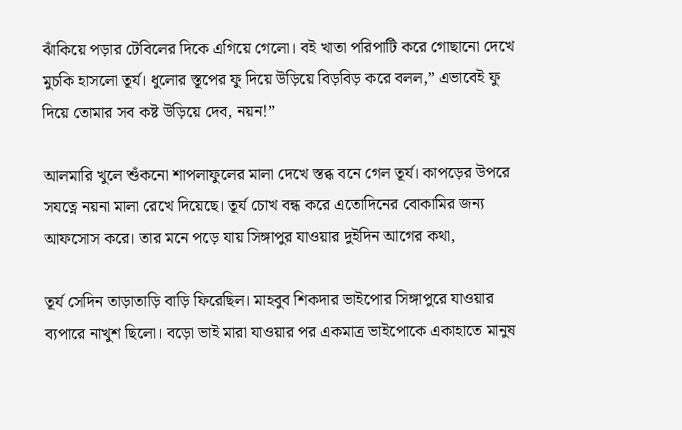ঝাঁকিয়ে পড়ার টেবিলের দিকে এগিয়ে গেলো। বই খাতা পরিপাটি করে গোছানো দেখে মুচকি হাসলো তূর্য। ধুলোর স্তূপের ফু দিয়ে উড়িয়ে বিড়বিড় করে বলল,” এভাবেই ফু দিয়ে তোমার সব কষ্ট উড়িয়ে দেব, নয়ন!”

আলমারি খুলে শুঁকনো শাপলাফুলের মালা দেখে স্তব্ধ বনে গেল তূর্য। কাপড়ের উপরে সযত্নে নয়না মালা রেখে দিয়েছে। তূর্য চোখ বন্ধ করে এতোদিনের বোকামির জন্য আফসোস করে। তার মনে পড়ে যায় সিঙ্গাপুর যাওয়ার দুইদিন আগের কথা,

তূর্য সেদিন তাড়াতাড়ি বাড়ি ফিরেছিল। মাহবুব শিকদার ভাইপোর সিঙ্গাপুরে যাওয়ার ব্যপারে নাখুশ ছিলো। বড়ো ভাই মারা যাওয়ার পর একমাত্র ভাইপোকে একাহাতে মানুষ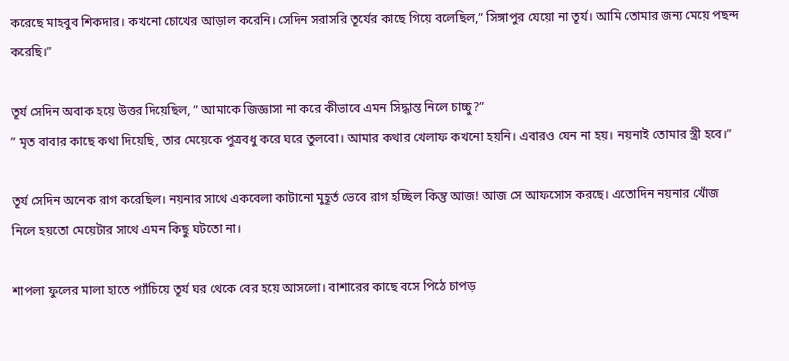করেছে মাহবুব শিকদার। কখনো চোখের আড়াল করেনি। সেদিন সরাসরি তূর্যের কাছে গিয়ে বলেছিল,” সিঙ্গাপুর যেয়ো না তূর্য। আমি তোমার জন্য মেয়ে পছন্দ করেছি।”

তূর্য সেদিন অবাক হয়ে উত্তর দিয়েছিল, ” আমাকে জিজ্ঞাসা না করে কীভাবে এমন সিদ্ধান্ত নিলে চাচ্চু?”
” মৃত বাবার কাছে কথা দিয়েছি, তার মেয়েকে পুত্রবধু করে ঘরে তুলবো। আমার কথার খেলাফ কখনো হয়নি। এবারও যেন না হয়। নয়নাই তোমার স্ত্রী হবে।”

তূর্য সেদিন অনেক রাগ করেছিল। নয়নার সাথে একবেলা কাটানো মুহূর্ত ভেবে রাগ হচ্ছিল কিন্তু আজ! আজ সে আফসোস করছে। এতোদিন নয়নার খোঁজ নিলে হয়তো মেয়েটার সাথে এমন কিছু ঘটতো না।

শাপলা ফুলের মালা হাতে প্যাঁচিয়ে তূর্য ঘর থেকে বের হয়ে আসলো। বাশারের কাছে বসে পিঠে চাপড়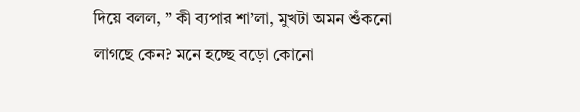দিয়ে বলল, ” কী ব্যপার শা’লা, মুখটা অমন শুঁকনো লাগছে কেন? মনে হচ্ছে বড়ো কোনো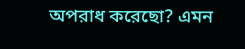অপরাধ করেছো? এমন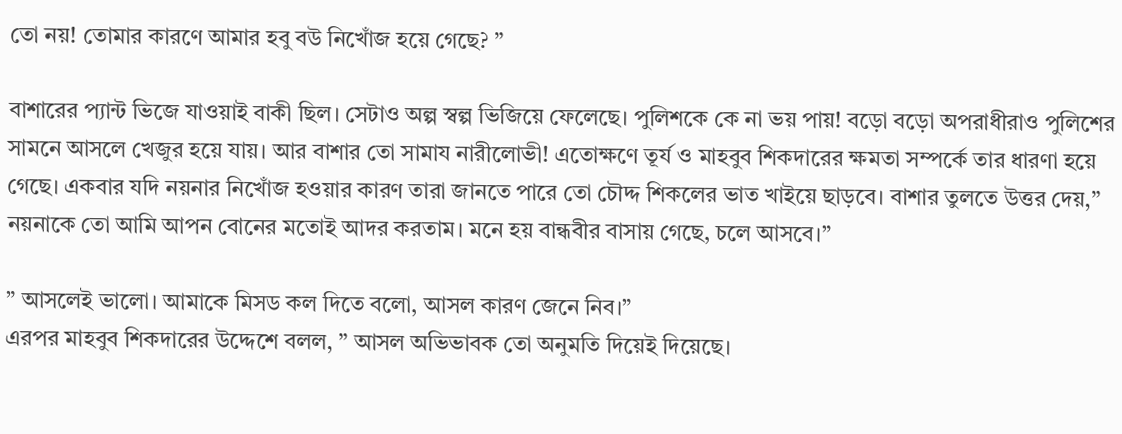তো নয়! তোমার কারণে আমার হবু বউ নিখোঁজ হয়ে গেছে? ”

বাশারের প্যান্ট ভিজে যাওয়াই বাকী ছিল। সেটাও অল্প স্বল্প ভিজিয়ে ফেলেছে। পুলিশকে কে না ভয় পায়! বড়ো বড়ো অপরাধীরাও পুলিশের সামনে আসলে খেজুর হয়ে যায়। আর বাশার তো সামায নারীলোভী! এতোক্ষণে তূর্য ও মাহবুব শিকদারের ক্ষমতা সম্পর্কে তার ধারণা হয়ে গেছে। একবার যদি নয়নার নিখোঁজ হওয়ার কারণ তারা জানতে পারে তো চৌদ্দ শিকলের ভাত খাইয়ে ছাড়বে। বাশার তুলতে উত্তর দেয়,” নয়নাকে তো আমি আপন বোনের মতোই আদর করতাম। মনে হয় বান্ধবীর বাসায় গেছে, চলে আসবে।”

” আসলেই ভালো। আমাকে মিসড কল দিতে বলো, আসল কারণ জেনে নিব।”
এরপর মাহবুব শিকদারের উদ্দেশে বলল, ” আসল অভিভাবক তো অনুমতি দিয়েই দিয়েছে।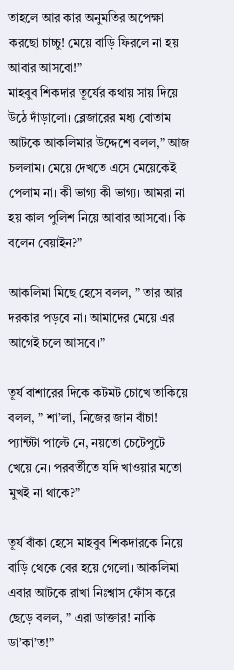তাহলে আর কার অনুমতির অপেক্ষা করছো চাচ্চু! মেয়ে বাড়ি ফিরলে না হয় আবার আসবো!”
মাহবুব শিকদার তূর্যের কথায় সায় দিয়ে উঠে দাঁড়ালো। ব্লেজারের মধ্য বোতাম আটকে আকলিমার উদ্দেশে বলল,” আজ চললাম। মেয়ে দেখতে এসে মেয়েকেই পেলাম না। কী ভাগ্য কী ভাগ্য। আমরা না হয় কাল পুলিশ নিয়ে আবার আসবো। কি বলেন বেয়াইন?”

আকলিমা মিছে হেসে বলল, ” তার আর দরকার পড়বে না। আমাদের মেয়ে এর আগেই চলে আসবে।”

তূর্য বাশারের দিকে কটমট চোখে তাকিয়ে বলল, ” শা’লা, নিজের জান বাঁচা! প্যান্টটা পাল্টে নে, নয়তো চেটেপুটে খেয়ে নে। পরবর্তীতে যদি খাওয়ার মতো মুখই না থাকে?”

তূর্য বাঁকা হেসে মাহবুব শিকদারকে নিয়ে বাড়ি থেকে বের হয়ে গেলো। আকলিমা এবার আটকে রাখা নিঃশ্বাস ফোঁস করে ছেড়ে বলল, ” এরা ডাক্তার! নাকি ডা’কা’ত!”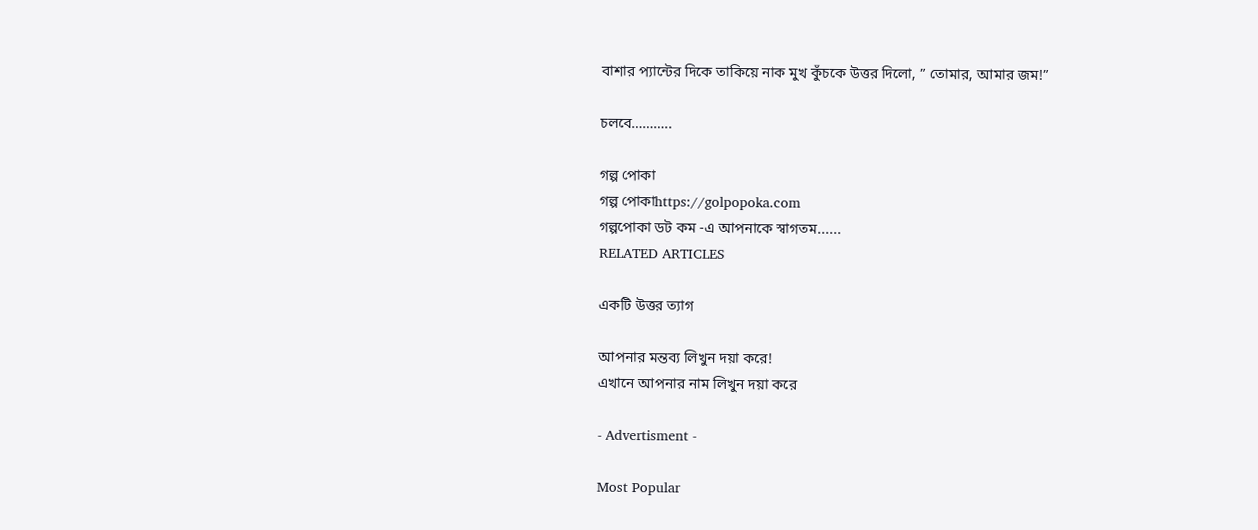বাশার প্যান্টের দিকে তাকিয়ে নাক মুখ কুঁচকে উত্তর দিলো, ” তোমার, আমার জম!”

চলবে………..

গল্প পোকা
গল্প পোকাhttps://golpopoka.com
গল্পপোকা ডট কম -এ আপনাকে স্বাগতম......
RELATED ARTICLES

একটি উত্তর ত্যাগ

আপনার মন্তব্য লিখুন দয়া করে!
এখানে আপনার নাম লিখুন দয়া করে

- Advertisment -

Most Popular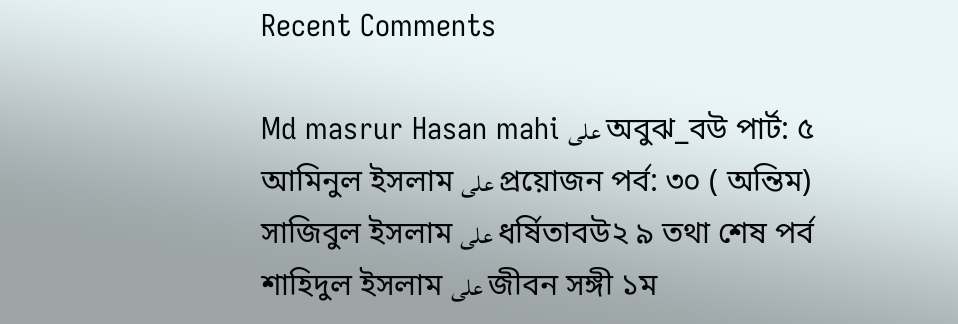Recent Comments

Md masrur Hasan mahi على অবুঝ_বউ পার্ট: ৫
আমিনুল ইসলাম على প্রয়োজন পর্ব: ৩০ ( অন্তিম)
সাজিবুল ইসলাম على ধর্ষিতাবউ২ ৯ তথা শেষ পর্ব
শাহিদুল ইসলাম على জীবন সঙ্গী ১ম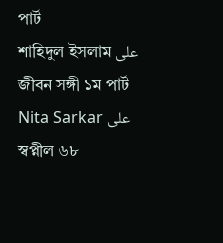পার্ট
শাহিদুল ইসলাম على জীবন সঙ্গী ১ম পার্ট
Nita Sarkar على স্বপ্নীল ৬৮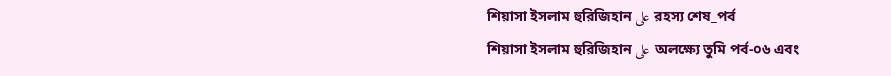শিয়াসা ইসলাম হুরিজিহান على রহস্য শেষ_পর্ব
শিয়াসা ইসলাম হুরিজিহান على অলক্ষ্যে তুমি পর্ব-০৬ এবং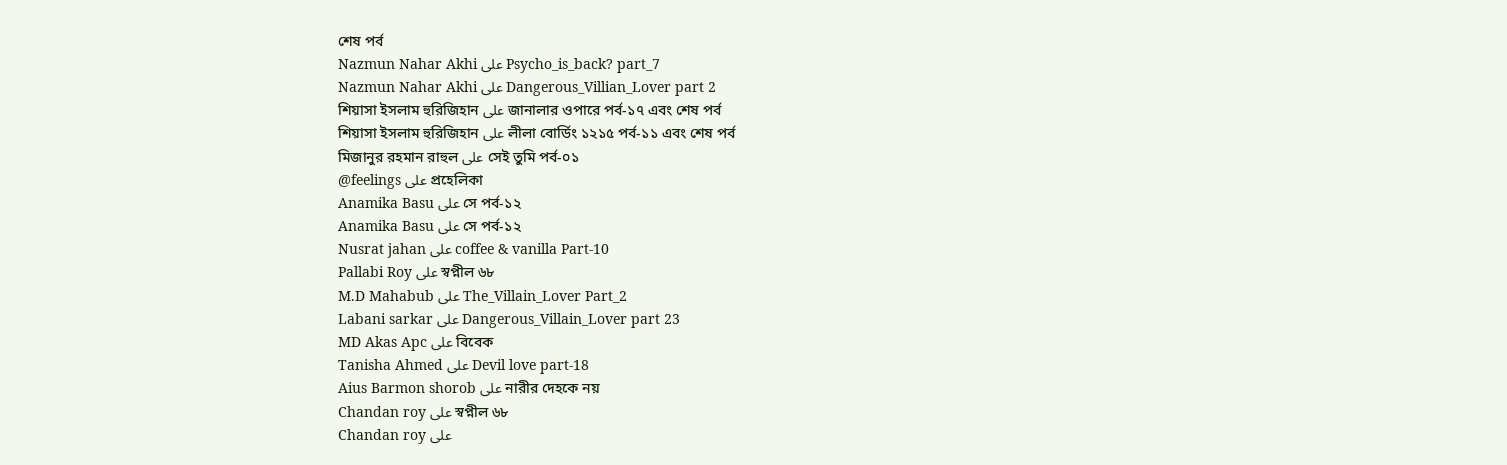শেষ পর্ব
Nazmun Nahar Akhi على Psycho_is_back? part_7
Nazmun Nahar Akhi على Dangerous_Villian_Lover part 2
শিয়াসা ইসলাম হুরিজিহান على জানালার ওপারে পর্ব-১৭ এবং শেষ পর্ব
শিয়াসা ইসলাম হুরিজিহান على লীলা বোর্ডিং ১২১৫ পর্ব-১১ এবং শেষ পর্ব
মিজানুর রহমান রাহুল على সেই তুমি পর্ব-০১
@feelings على প্রহেলিকা
Anamika Basu على সে পর্ব-১২
Anamika Basu على সে পর্ব-১২
Nusrat jahan على coffee & vanilla Part-10
Pallabi Roy على স্বপ্নীল ৬৮
M.D Mahabub على The_Villain_Lover Part_2
Labani sarkar على Dangerous_Villain_Lover part 23
MD Akas Apc على বিবেক
Tanisha Ahmed على Devil love part-18
Aius Barmon shorob على নারীর দেহকে নয়
Chandan roy على স্বপ্নীল ৬৮
Chandan roy على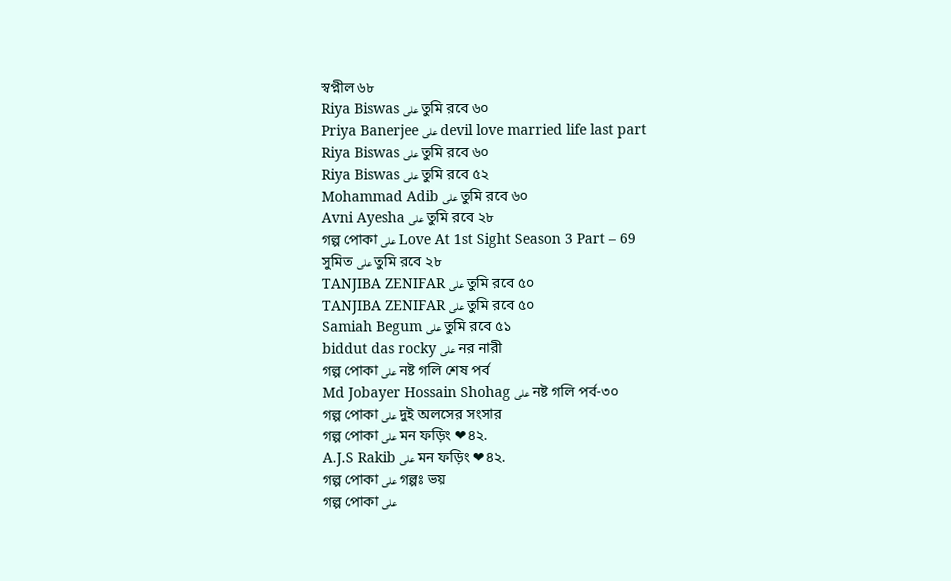স্বপ্নীল ৬৮
Riya Biswas على তুমি রবে ৬০
Priya Banerjee على devil love married life last part
Riya Biswas على তুমি রবে ৬০
Riya Biswas على তুমি রবে ৫২
Mohammad Adib على তুমি রবে ৬০
Avni Ayesha على তুমি রবে ২৮
গল্প পোকা على Love At 1st Sight Season 3 Part – 69
সুমিত على তুমি রবে ২৮
TANJIBA ZENIFAR على তুমি রবে ৫০
TANJIBA ZENIFAR على তুমি রবে ৫০
Samiah Begum على তুমি রবে ৫১
biddut das rocky على নর নারী
গল্প পোকা على নষ্ট গলি শেষ পর্ব
Md Jobayer Hossain Shohag على নষ্ট গলি পর্ব-৩০
গল্প পোকা على দুই অলসের সংসার
গল্প পোকা على মন ফড়িং ❤৪২.
A.J.S Rakib على মন ফড়িং ❤৪২.
গল্প পোকা على গল্পঃ ভয়
গল্প পোকা على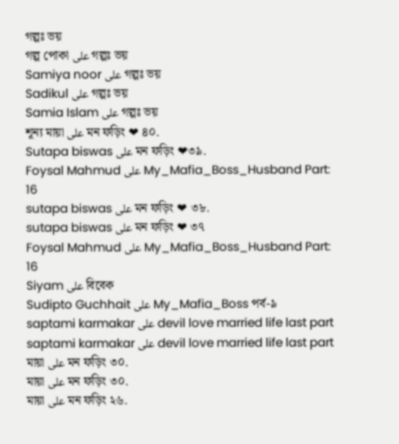গল্পঃ ভয়
গল্প পোকা على গল্পঃ ভয়
Samiya noor على গল্পঃ ভয়
Sadikul على গল্পঃ ভয়
Samia Islam على গল্পঃ ভয়
শূন্য মায়া على মন ফড়িং ❤ ৪০.
Sutapa biswas على মন ফড়িং ❤৩৯.
Foysal Mahmud على My_Mafia_Boss_Husband Part: 16
sutapa biswas على মন ফড়িং ❤ ৩৮.
sutapa biswas على মন ফড়িং ❤ ৩৭
Foysal Mahmud على My_Mafia_Boss_Husband Part: 16
Siyam على বিবেক
Sudipto Guchhait على My_Mafia_Boss পর্ব-৯
saptami karmakar على devil love married life last part
saptami karmakar على devil love married life last part
মায়া على মন ফড়িং ৩০.
মায়া على মন ফড়িং ৩০.
মায়া على মন ফড়িং ২৬.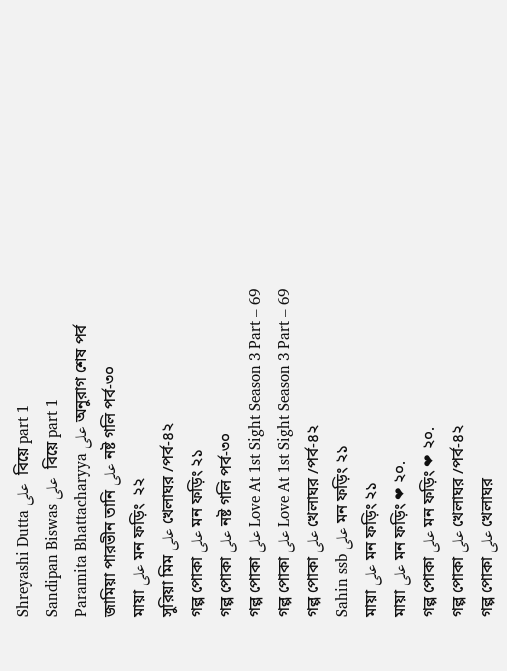Shreyashi Dutta على  বিয়ে part 1
Sandipan Biswas على  বিয়ে part 1
Paramita Bhattacharyya على অনুরাগ শেষ পর্ব
জামিয়া পারভীন তানি على নষ্ট গলি পর্ব-৩০
মায়া على মন ফড়িং  ২২
সুরিয়া মিম على খেলাঘর /পর্ব-৪২
গল্প পোকা على মন ফড়িং ২১
গল্প পোকা على নষ্ট গলি পর্ব-৩০
গল্প পোকা على Love At 1st Sight Season 3 Part – 69
গল্প পোকা على Love At 1st Sight Season 3 Part – 69
গল্প পোকা على খেলাঘর /পর্ব-৪২
Sahin ssb على মন ফড়িং ২১
মায়া على মন ফড়িং ২১
মায়া على মন ফড়িং ❤ ২০.
গল্প পোকা على মন ফড়িং ❤ ২০.
গল্প পোকা على খেলাঘর /পর্ব-৪২
গল্প পোকা على খেলাঘর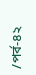/পর্ব-৪২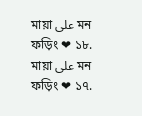মায়া على মন ফড়িং ❤ ১৮.
মায়া على মন ফড়িং ❤ ১৭.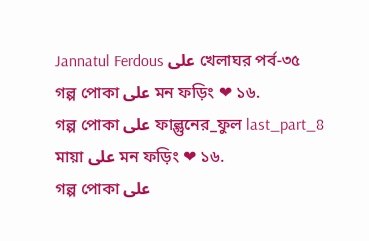Jannatul Ferdous على খেলাঘর পর্ব-৩৫
গল্প পোকা على মন ফড়িং ❤ ১৬.
গল্প পোকা على ফাল্গুনের_ফুল last_part_8
মায়া على মন ফড়িং ❤ ১৬.
গল্প পোকা على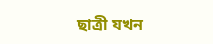ছাত্রী যখন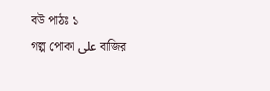বউ পাঠঃ ১
গল্প পোকা على বাজির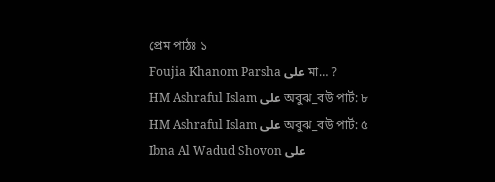প্রেম পাঠঃ ১
Foujia Khanom Parsha على মা… ?
HM Ashraful Islam على অবুঝ_বউ পার্ট: ৮
HM Ashraful Islam على অবুঝ_বউ পার্ট: ৫
Ibna Al Wadud Shovon على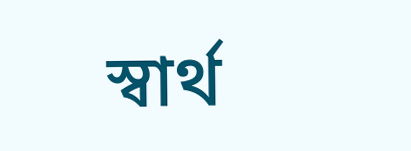স্বার্থ